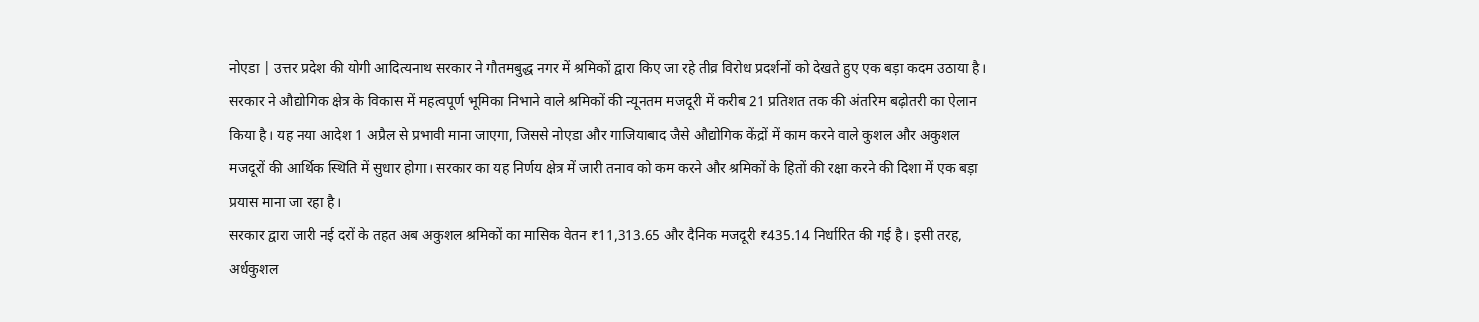नोएडा | उत्तर प्रदेश की योगी आदित्यनाथ सरकार ने गौतमबुद्ध नगर में श्रमिकों द्वारा किए जा रहे तीव्र विरोध प्रदर्शनों को देखते हुए एक बड़ा कदम उठाया है। सरकार ने औद्योगिक क्षेत्र के विकास में महत्वपूर्ण भूमिका निभाने वाले श्रमिकों की न्यूनतम मजदूरी में करीब 21 प्रतिशत तक की अंतरिम बढ़ोतरी का ऐलान किया है। यह नया आदेश 1 अप्रैल से प्रभावी माना जाएगा, जिससे नोएडा और गाजियाबाद जैसे औद्योगिक केंद्रों में काम करने वाले कुशल और अकुशल मजदूरों की आर्थिक स्थिति में सुधार होगा। सरकार का यह निर्णय क्षेत्र में जारी तनाव को कम करने और श्रमिकों के हितों की रक्षा करने की दिशा में एक बड़ा प्रयास माना जा रहा है।
सरकार द्वारा जारी नई दरों के तहत अब अकुशल श्रमिकों का मासिक वेतन ₹11,313.65 और दैनिक मजदूरी ₹435.14 निर्धारित की गई है। इसी तरह, अर्धकुशल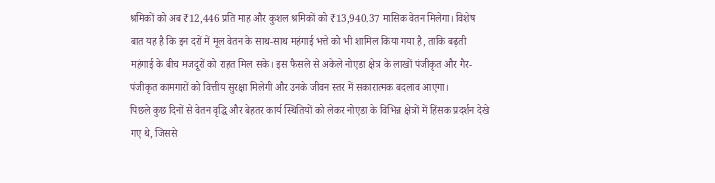श्रमिकों को अब ₹12,446 प्रति माह और कुशल श्रमिकों को ₹13,940.37 मासिक वेतन मिलेगा। विशेष बात यह है कि इन दरों में मूल वेतन के साथ-साथ महंगाई भत्ते को भी शामिल किया गया है, ताकि बढ़ती महंगाई के बीच मजदूरों को राहत मिल सके। इस फैसले से अकेले नोएडा क्षेत्र के लाखों पंजीकृत और गैर-पंजीकृत कामगारों को वित्तीय सुरक्षा मिलेगी और उनके जीवन स्तर में सकारात्मक बदलाव आएगा।
पिछले कुछ दिनों से वेतन वृद्धि और बेहतर कार्य स्थितियों को लेकर नोएडा के विभिन्न क्षेत्रों में हिंसक प्रदर्शन देखे गए थे, जिससे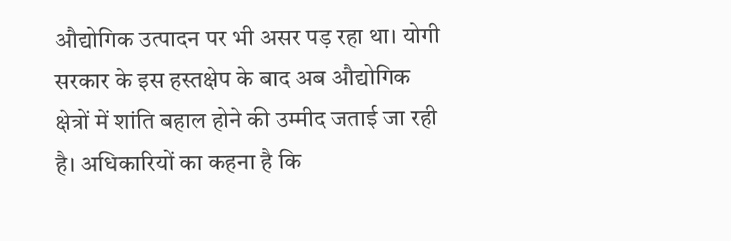औद्योगिक उत्पादन पर भी असर पड़ रहा था। योगी सरकार के इस हस्तक्षेप के बाद अब औद्योगिक क्षेत्रों में शांति बहाल होने की उम्मीद जताई जा रही है। अधिकारियों का कहना है कि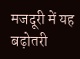मजदूरी में यह बढ़ोतरी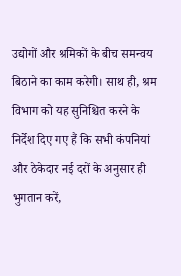उद्योगों और श्रमिकों के बीच समन्वय बिठाने का काम करेगी। साथ ही, श्रम विभाग को यह सुनिश्चित करने के निर्देश दिए गए हैं कि सभी कंपनियां और ठेकेदार नई दरों के अनुसार ही भुगतान करें,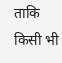ताकि किसी भी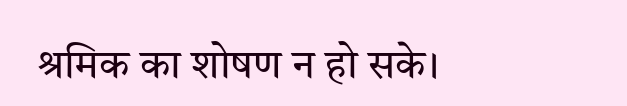श्रमिक का शोषण न हो सके।